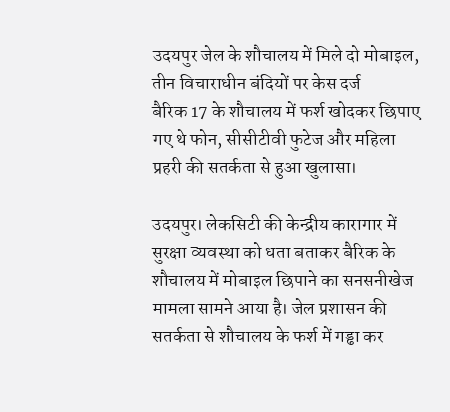उदयपुर जेल के शौचालय में मिले दो मोबाइल, तीन विचाराधीन बंदियों पर केस दर्ज
बैरिक 17 के शौचालय में फर्श खोदकर छिपाए गए थे फोन, सीसीटीवी फुटेज और महिला प्रहरी की सतर्कता से हुआ खुलासा।

उदयपुर। लेकसिटी की केन्द्रीय कारागार में सुरक्षा व्यवस्था को धता बताकर बैरिक के शौचालय में मोबाइल छिपाने का सनसनीखेज मामला सामने आया है। जेल प्रशासन की सतर्कता से शौचालय के फर्श में गड्ढा कर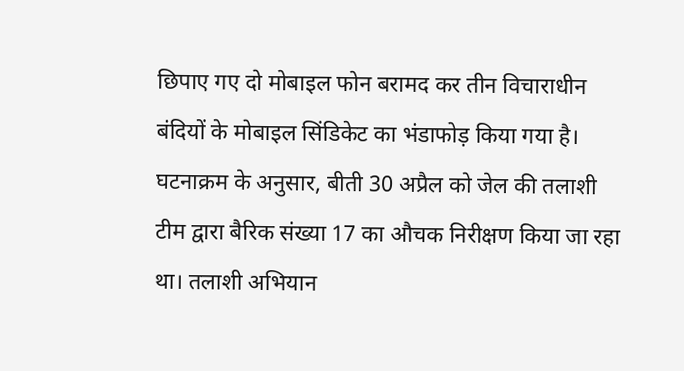छिपाए गए दो मोबाइल फोन बरामद कर तीन विचाराधीन बंदियों के मोबाइल सिंडिकेट का भंडाफोड़ किया गया है।
घटनाक्रम के अनुसार, बीती 30 अप्रैल को जेल की तलाशी टीम द्वारा बैरिक संख्या 17 का औचक निरीक्षण किया जा रहा था। तलाशी अभियान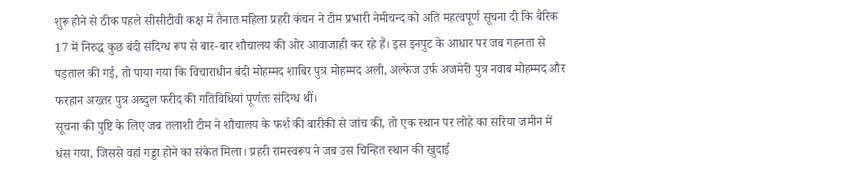शुरू होने से ठीक पहले सीसीटीवी कक्ष में तैनात महिला प्रहरी कंचन ने टीम प्रभारी नेमीचन्द को अति महत्वपूर्ण सूचना दी कि बैरिक 17 में निरुद्ध कुछ बंदी संदिग्ध रूप से बार-बार शौचालय की ओर आवाजाही कर रहे हैं। इस इनपुट के आधार पर जब गहनता से पड़ताल की गई, तो पाया गया कि विचाराधीन बंदी मोहम्मद शाबिर पुत्र मोहम्मद अली, अल्फेज उर्फ अजमेरी पुत्र नवाब मोहम्मद और फरहान अख्तर पुत्र अब्दुल फरीद की गतिविधियां पूर्णतः संदिग्ध थीं।
सूचना की पुष्टि के लिए जब तलाशी टीम ने शौचालय के फर्श की बारीकी से जांच की, तो एक स्थान पर लोहे का सरिया जमीन में धंस गया, जिससे वहां गड्डा होने का संकेत मिला। प्रहरी रामस्वरूप ने जब उस चिन्हित स्थान की खुदाई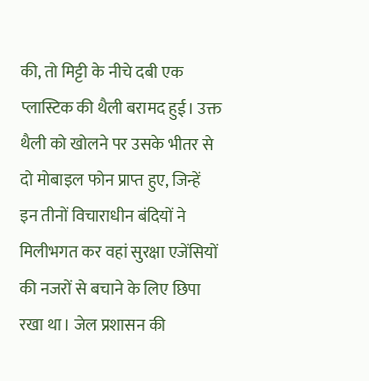की, तो मिट्टी के नीचे दबी एक प्लास्टिक की थैली बरामद हुई। उक्त थैली को खोलने पर उसके भीतर से दो मोबाइल फोन प्राप्त हुए, जिन्हें इन तीनों विचाराधीन बंदियों ने मिलीभगत कर वहां सुरक्षा एजेंसियों की नजरों से बचाने के लिए छिपा रखा था। जेल प्रशासन की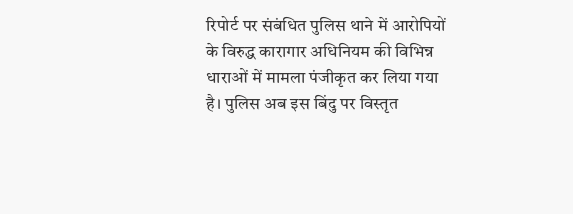रिपोर्ट पर संबंधित पुलिस थाने में आरोपियों के विरुद्ध कारागार अधिनियम की विभिन्न धाराओं में मामला पंजीकृत कर लिया गया है। पुलिस अब इस बिंदु पर विस्तृत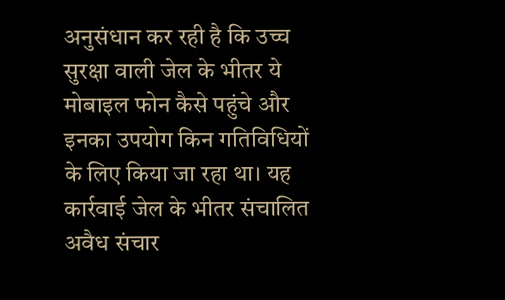अनुसंधान कर रही है कि उच्च सुरक्षा वाली जेल के भीतर ये मोबाइल फोन कैसे पहुंचे और इनका उपयोग किन गतिविधियों के लिए किया जा रहा था। यह कार्रवाई जेल के भीतर संचालित अवैध संचार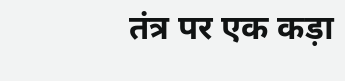तंत्र पर एक कड़ा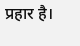प्रहार है।